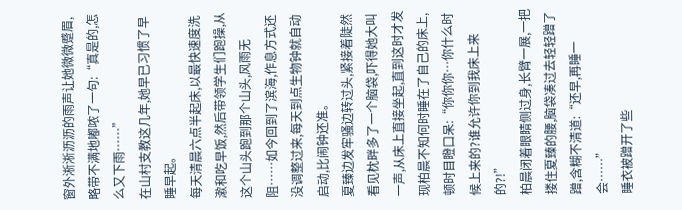窗外淅淅沥沥的雨声让她微微蹙眉,略带不满地嘟哝了一句:“真是的,怎么又下雨……”
在山村支教这几年,她早已习惯了早睡早起。
每天清晨六点半起床,以最快速度洗漱和吃早饭,然后带领学生们跑操,从这个山头跑到那个山头,风雨无阻……如今回到了滨海,作息方式还没调整过来,每天到点生物钟就自动启动,比闹钟还准。
夏臻边发牢骚边转过头,紧接着陡然看见枕畔多了一个脑袋,吓得她大叫一声,从床上直接坐起,直到这时才发现柏晨不知何时睡在了自己的床上,顿时目瞪口呆:“你你你…你什么时候上来的?谁允许你到我床上来的?!”
柏晨闭着眼睛侧过身,长臂一展,一把搂住夏臻的腰,脑袋凑过去轻轻蹭了蹭,含糊不清道:“还早,再睡一会……”
睡衣被蹭开了些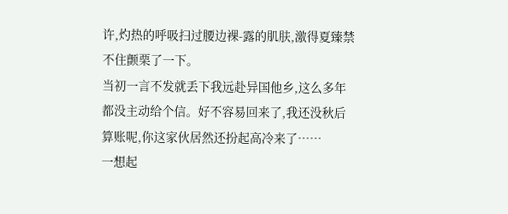许,灼热的呼吸扫过腰边裸-露的肌肤,激得夏臻禁不住颤栗了一下。
当初一言不发就丢下我远赴异国他乡,这么多年都没主动给个信。好不容易回来了,我还没秋后算账呢,你这家伙居然还扮起高冷来了……
一想起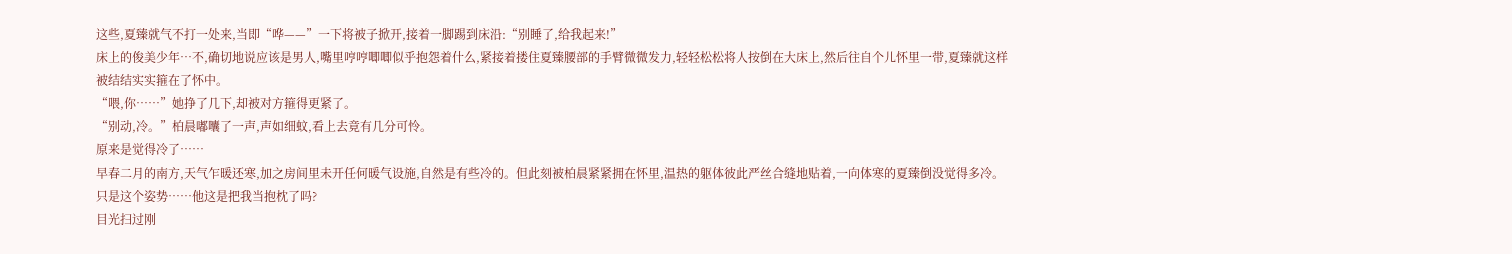这些,夏臻就气不打一处来,当即“哗——”一下将被子掀开,接着一脚踢到床沿:“别睡了,给我起来!”
床上的俊美少年…不,确切地说应该是男人,嘴里哼哼唧唧似乎抱怨着什么,紧接着搂住夏臻腰部的手臂微微发力,轻轻松松将人按倒在大床上,然后往自个儿怀里一带,夏臻就这样被结结实实箍在了怀中。
“喂,你……”她挣了几下,却被对方箍得更紧了。
“别动,冷。”柏晨嘟囔了一声,声如细蚊,看上去竟有几分可怜。
原来是觉得冷了……
早春二月的南方,天气乍暖还寒,加之房间里未开任何暖气设施,自然是有些冷的。但此刻被柏晨紧紧拥在怀里,温热的躯体彼此严丝合缝地贴着,一向体寒的夏臻倒没觉得多冷。
只是这个姿势……他这是把我当抱枕了吗?
目光扫过刚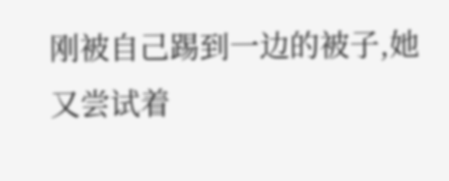刚被自己踢到一边的被子,她又尝试着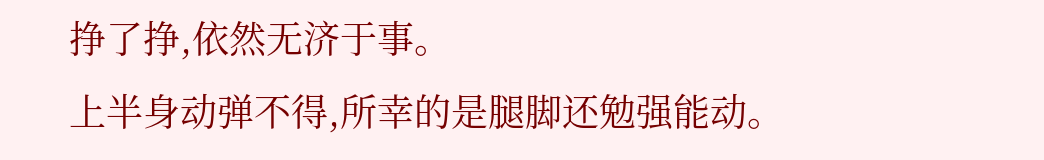挣了挣,依然无济于事。
上半身动弹不得,所幸的是腿脚还勉强能动。